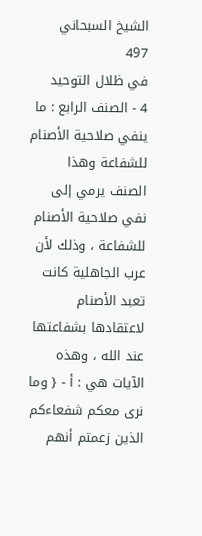الشيخ السبحاني
497
في ظلال التوحيد
4 - الصنف الرابع : ما ينفي صلاحية الأصنام للشفاعة وهذا الصنف يرمي إلى نفي صلاحية الأصنام للشفاعة ، وذلك لأن عرب الجاهلية كانت تعبد الأصنام لاعتقادها بشفاعتها عند الله ، وهذه الآيات هي : أ - { وما نرى معكم شفعاءكم الذين زعمتم أنهم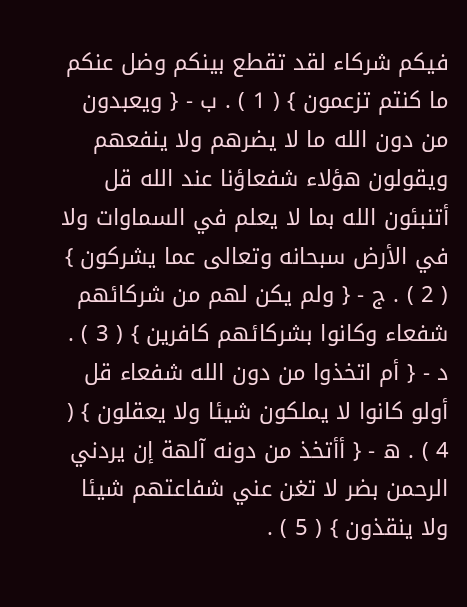فيكم شركاء لقد تقطع بينكم وضل عنكم ما كنتم تزعمون } ( 1 ) . ب - { ويعبدون من دون الله ما لا يضرهم ولا ينفعهم ويقولون هؤلاء شفعاؤنا عند الله قل أتنبئون الله بما لا يعلم في السماوات ولا في الأرض سبحانه وتعالى عما يشركون } ( 2 ) . ج - { ولم يكن لهم من شركائهم شفعاء وكانوا بشركائهم كافرين } ( 3 ) . د - { أم اتخذوا من دون الله شفعاء قل أولو كانوا لا يملكون شيئا ولا يعقلون } ( 4 ) . ه - { أأتخذ من دونه آلهة إن يردني الرحمن بضر لا تغن عني شفاعتهم شيئا ولا ينقذون } ( 5 ) .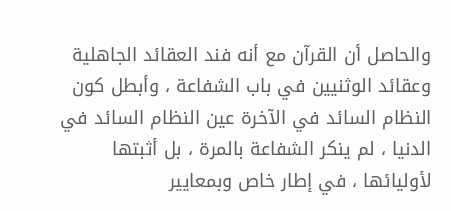والحاصل أن القرآن مع أنه فند العقائد الجاهلية وعقائد الوثنيين في باب الشفاعة ، وأبطل كون النظام السائد في الآخرة عين النظام السائد في الدنيا ، لم ينكر الشفاعة بالمرة ، بل أثبتها لأوليائها ، في إطار خاص وبمعايير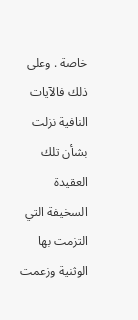خاصة . وعلى ذلك فالآيات النافية نزلت بشأن تلك العقيدة السخيفة التي التزمت بها الوثنية وزعمت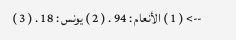--> ( 1 ) الأنعام : 94 . ( 2 ) يونس : 18 . ( 3 )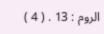الروم : 13 . ( 4 )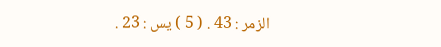الزمر : 43 . ( 5 ) يس : 23 .